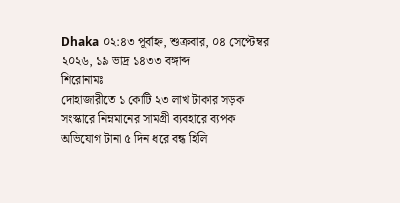Dhaka ০২:৪৩ পূর্বাহ্ন, শুক্রবার, ০৪ সেপ্টেম্বর ২০২৬, ১৯ ভাদ্র ১৪৩৩ বঙ্গাব্দ
শিরোনামঃ
দোহাজারীতে ১ কোটি ২৩ লাখ টাকার সড়ক সংস্কারে নিম্নমানের সামগ্রী ব্যবহারে ব্যপক অভিযোগ টানা ৫ দিন ধরে বন্ধ হিলি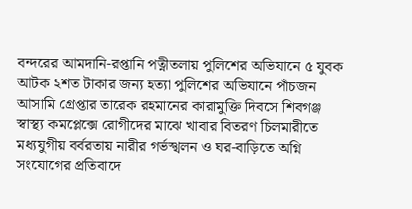বন্দরের আমদানি-রপ্তানি পত্নীতলায় পুলিশের অভিযানে ৫ যুবক আটক ২শত টাকার জন্য হত্যা পুলিশের অভিযানে পাঁচজন আসামি গ্রেপ্তার তারেক রহমানের কারামুক্তি দিবসে শিবগঞ্জ স্বাস্থ্য কমপ্লেক্সে রোগীদের মাঝে খাবার বিতরণ চিলমারীতে মধ্যযুগীয় বর্বরতায় নারীর গর্ভস্খলন ও ঘর-বাড়িতে অগ্নি সংযোগের প্রতিবাদে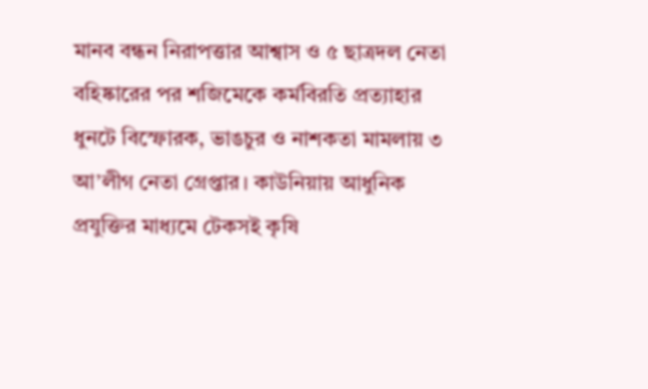মানব বন্ধন নিরাপত্তার আশ্বাস ও ৫ ছাত্রদল নেতা বহিষ্কারের পর শজিমেকে কর্মবিরতি প্রত্যাহার ধুনটে বিস্ফোরক, ভাঙচুর ও নাশকতা মামলায় ৩ আ’লীগ নেতা গ্রেপ্তার। কাউনিয়ায় আধুনিক প্রযুক্তির মাধ্যমে টেকসই কৃষি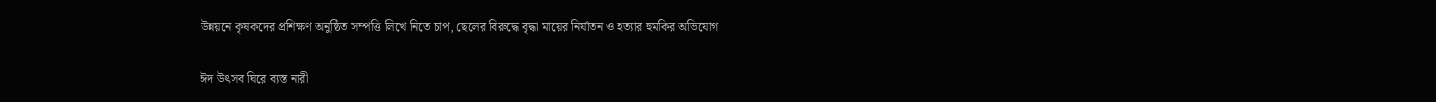উন্নয়নে কৃষকদের প্রশিক্ষণ অনুষ্ঠিত সম্পত্তি লিখে নিতে চাপ, ছেলের বিরুদ্ধে বৃদ্ধা মায়ের নির্যাতন ও হত্যার হুমকির অভিযোগ‌

ঈদ উৎসব ঘিরে ব্যস্ত নারী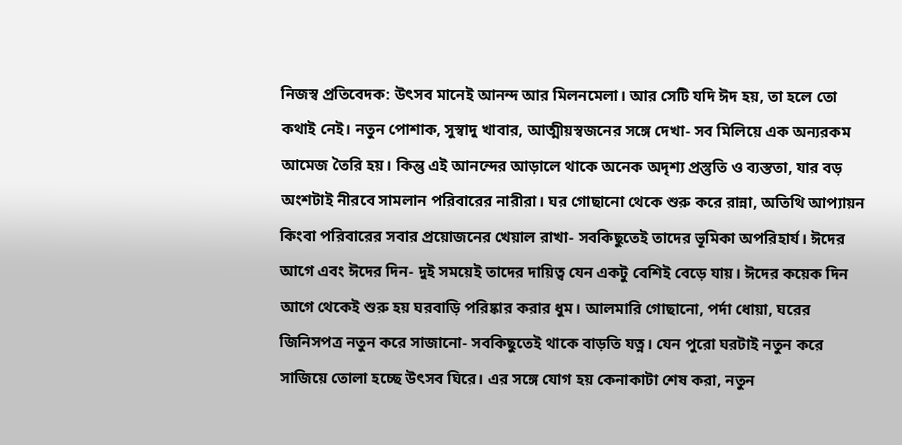নিজস্ব প্রতিবেদক: উৎসব মানেই আনন্দ আর মিলনমেলা। আর সেটি যদি ঈদ হয়, তা হলে তো কথাই নেই। নতুন পোশাক, সুস্বাদু খাবার, আত্মীয়স্বজনের সঙ্গে দেখা- সব মিলিয়ে এক অন্যরকম আমেজ তৈরি হয়। কিন্তু এই আনন্দের আড়ালে থাকে অনেক অদৃশ্য প্রস্তুতি ও ব্যস্ততা, যার বড় অংশটাই নীরবে সামলান পরিবারের নারীরা। ঘর গোছানো থেকে শুরু করে রান্না, অতিথি আপ্যায়ন কিংবা পরিবারের সবার প্রয়োজনের খেয়াল রাখা- সবকিছুতেই তাদের ভূমিকা অপরিহার্য। ঈদের আগে এবং ঈদের দিন- দুই সময়েই তাদের দায়িত্ব যেন একটু বেশিই বেড়ে যায়। ঈদের কয়েক দিন আগে থেকেই শুরু হয় ঘরবাড়ি পরিষ্কার করার ধুম। আলমারি গোছানো, পর্দা ধোয়া, ঘরের জিনিসপত্র নতুন করে সাজানো- সবকিছুতেই থাকে বাড়তি যত্ন। যেন পুরো ঘরটাই নতুন করে সাজিয়ে তোলা হচ্ছে উৎসব ঘিরে। এর সঙ্গে যোগ হয় কেনাকাটা শেষ করা, নতুন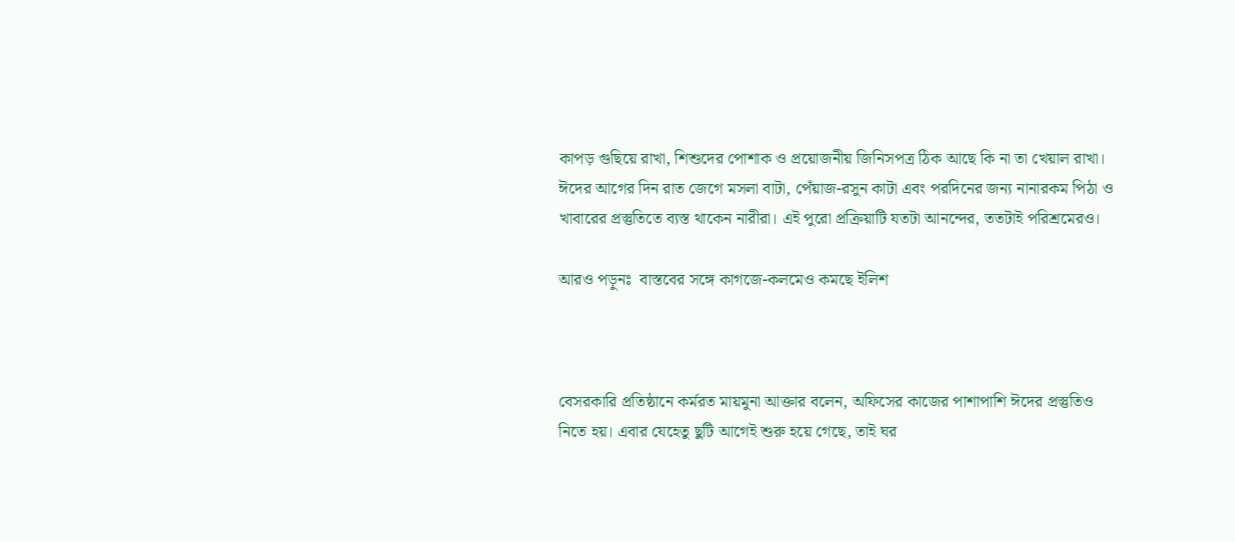কাপড় গুছিয়ে রাখা, শিশুদের পোশাক ও প্রয়োজনীয় জিনিসপত্র ঠিক আছে কি না তা খেয়াল রাখা। ঈদের আগের দিন রাত জেগে মসলা বাটা, পেঁয়াজ-রসুন কাটা এবং পরদিনের জন্য নানারকম পিঠা ও খাবারের প্রস্তুতিতে ব্যস্ত থাকেন নারীরা। এই পুরো প্রক্রিয়াটি যতটা আনন্দের, ততটাই পরিশ্রমেরও।

আরও পড়ুনঃ  বাস্তবের সঙ্গে কাগজে-কলমেও কমছে ইলিশ



বেসরকারি প্রতিষ্ঠানে কর্মরত মায়মুনা আক্তার বলেন, অফিসের কাজের পাশাপাশি ঈদের প্রস্তুতিও নিতে হয়। এবার যেহেতু ছুটি আগেই শুরু হয়ে গেছে, তাই ঘর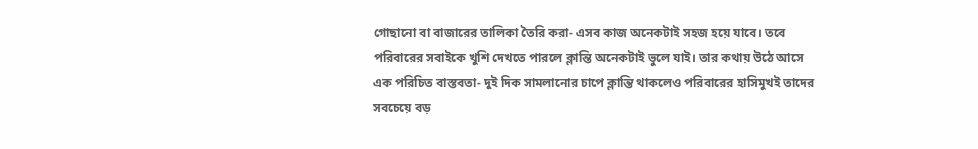গোছানো বা বাজারের তালিকা তৈরি করা- এসব কাজ অনেকটাই সহজ হয়ে যাবে। তবে পরিবারের সবাইকে খুশি দেখতে পারলে ক্লান্তি অনেকটাই ভুলে যাই। তার কথায় উঠে আসে এক পরিচিত বাস্তবতা- দুই দিক সামলানোর চাপে ক্লান্তি থাকলেও পরিবারের হাসিমুখই তাদের সবচেয়ে বড়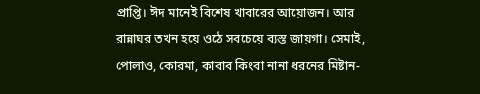প্রাপ্তি। ঈদ মানেই বিশেষ খাবারের আয়োজন। আর রান্নাঘর তখন হয়ে ওঠে সবচেয়ে ব্যস্ত জায়গা। সেমাই, পোলাও, কোরমা, কাবাব কিংবা নানা ধরনের মিষ্টান-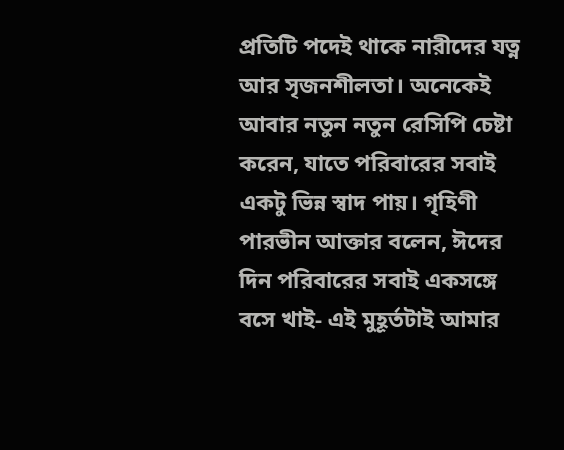প্রতিটি পদেই থাকে নারীদের যত্ন আর সৃজনশীলতা। অনেকেই আবার নতুন নতুন রেসিপি চেষ্টা করেন, যাতে পরিবারের সবাই একটু ভিন্ন স্বাদ পায়। গৃহিণী পারভীন আক্তার বলেন, ঈদের দিন পরিবারের সবাই একসঙ্গে বসে খাই- এই মুহূর্তটাই আমার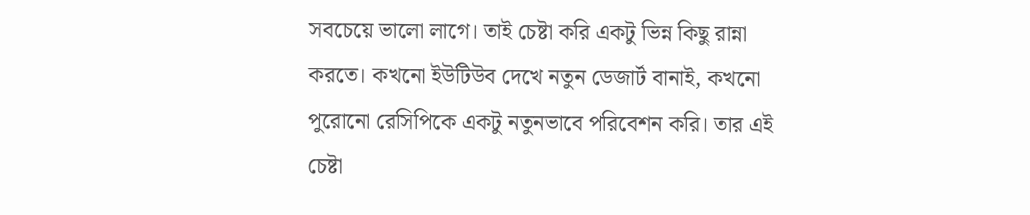সবচেয়ে ভালো লাগে। তাই চেষ্টা করি একটু ভিন্ন কিছু রান্না করতে। কখনো ইউটিউব দেখে নতুন ডেজার্ট বানাই, কখনো পুরোনো রেসিপিকে একটু নতুনভাবে পরিবেশন করি। তার এই চেষ্টা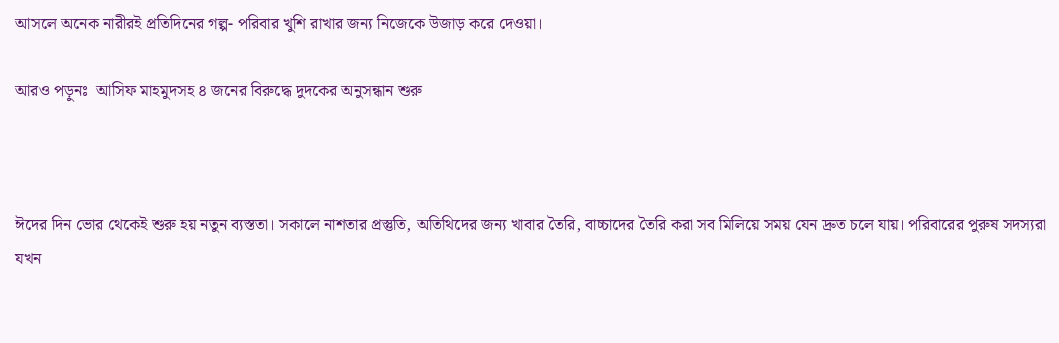আসলে অনেক নারীরই প্রতিদিনের গল্প- পরিবার খুশি রাখার জন্য নিজেকে উজাড় করে দেওয়া।

আরও পড়ুনঃ  আসিফ মাহমুদসহ ৪ জনের বিরুদ্ধে দুদকের অনুসন্ধান শুরু



ঈদের দিন ভোর থেকেই শুরু হয় নতুন ব্যস্ততা। সকালে নাশতার প্রস্তুতি, অতিথিদের জন্য খাবার তৈরি, বাচ্চাদের তৈরি করা সব মিলিয়ে সময় যেন দ্রুত চলে যায়। পরিবারের পুরুষ সদস্যরা যখন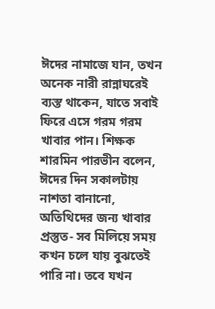ঈদের নামাজে যান, তখন অনেক নারী রান্নাঘরেই ব্যস্ত থাকেন, যাতে সবাই ফিরে এসে গরম গরম খাবার পান। শিক্ষক শারমিন পারভীন বলেন, ঈদের দিন সকালটায় নাশতা বানানো, অতিথিদের জন্য খাবার প্রস্তুত- সব মিলিয়ে সময় কখন চলে যায় বুঝতেই পারি না। তবে যখন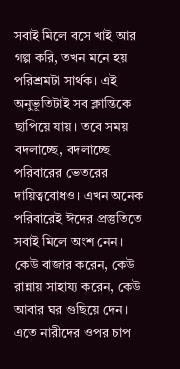সবাই মিলে বসে খাই আর গল্প করি, তখন মনে হয় পরিশ্রমটা সার্থক। এই অনুভূতিটাই সব ক্লান্তিকে ছাপিয়ে যায়। তবে সময় বদলাচ্ছে, বদলাচ্ছে পরিবারের ভেতরের দায়িত্ববোধও। এখন অনেক পরিবারেই ঈদের প্রস্তুতিতে সবাই মিলে অংশ নেন। কেউ বাজার করেন, কেউ রান্নায় সাহায্য করেন, কেউ আবার ঘর গুছিয়ে দেন। এতে নারীদের ওপর চাপ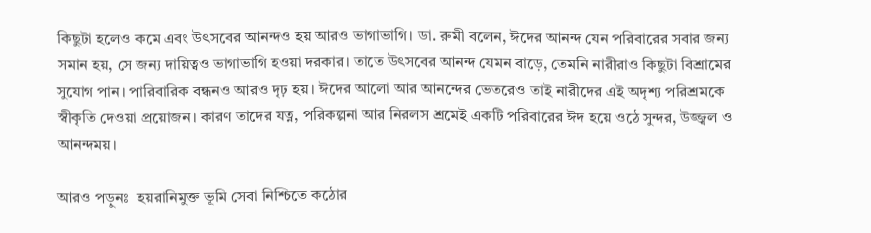কিছুটা হলেও কমে এবং উৎসবের আনন্দও হয় আরও ভাগাভাগি। ডা. রুমী বলেন, ঈদের আনন্দ যেন পরিবারের সবার জন্য সমান হয়, সে জন্য দায়িত্বও ভাগাভাগি হওয়া দরকার। তাতে উৎসবের আনন্দ যেমন বাড়ে, তেমনি নারীরাও কিছুটা বিশ্রামের সুযোগ পান। পারিবারিক বন্ধনও আরও দৃঢ় হয়। ঈদের আলো আর আনন্দের ভেতরেও তাই নারীদের এই অদৃশ্য পরিশ্রমকে স্বীকৃতি দেওয়া প্রয়োজন। কারণ তাদের যত্ন, পরিকল্পনা আর নিরলস শ্রমেই একটি পরিবারের ঈদ হয়ে ওঠে সুন্দর, উজ্জ্বল ও আনন্দময়।

আরও পড়ুনঃ  হয়রানিমুক্ত ভূমি সেবা নিশ্চিতে কঠোর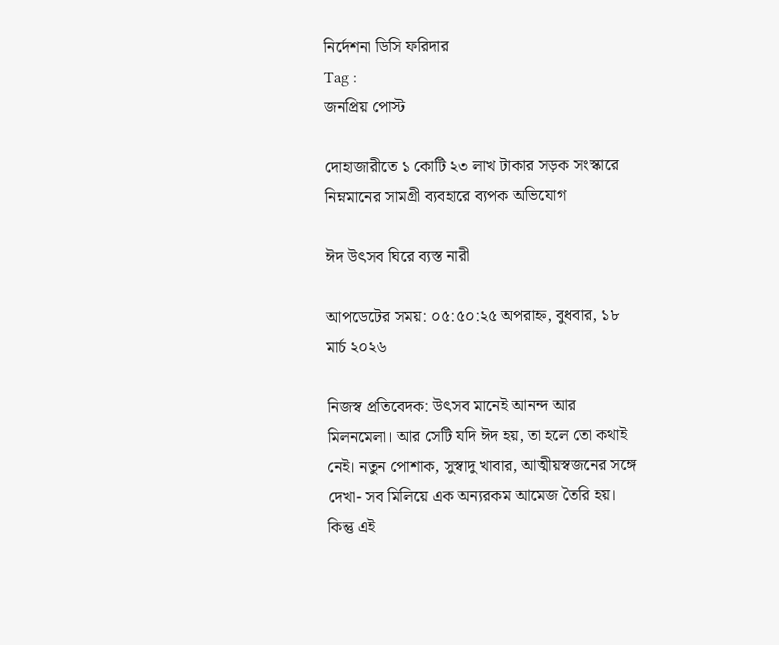নির্দেশনা ডিসি ফরিদার
Tag :
জনপ্রিয় পোস্ট

দোহাজারীতে ১ কোটি ২৩ লাখ টাকার সড়ক সংস্কারে নিম্নমানের সামগ্রী ব্যবহারে ব্যপক অভিযোগ

ঈদ উৎসব ঘিরে ব্যস্ত নারী

আপডেটের সময়: ০৫:৫০:২৫ অপরাহ্ন, বুধবার, ১৮ মার্চ ২০২৬

নিজস্ব প্রতিবেদক: উৎসব মানেই আনন্দ আর মিলনমেলা। আর সেটি যদি ঈদ হয়, তা হলে তো কথাই নেই। নতুন পোশাক, সুস্বাদু খাবার, আত্মীয়স্বজনের সঙ্গে দেখা- সব মিলিয়ে এক অন্যরকম আমেজ তৈরি হয়। কিন্তু এই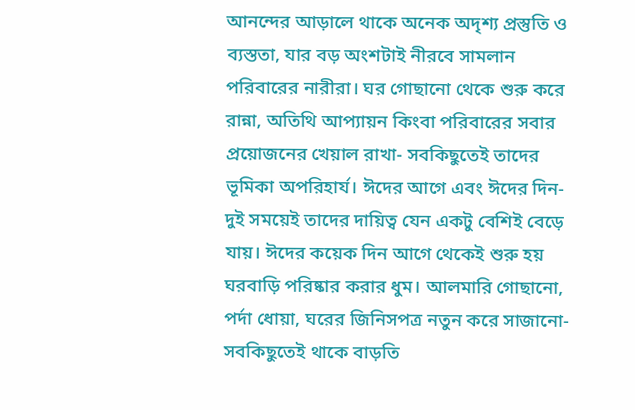আনন্দের আড়ালে থাকে অনেক অদৃশ্য প্রস্তুতি ও ব্যস্ততা, যার বড় অংশটাই নীরবে সামলান পরিবারের নারীরা। ঘর গোছানো থেকে শুরু করে রান্না, অতিথি আপ্যায়ন কিংবা পরিবারের সবার প্রয়োজনের খেয়াল রাখা- সবকিছুতেই তাদের ভূমিকা অপরিহার্য। ঈদের আগে এবং ঈদের দিন- দুই সময়েই তাদের দায়িত্ব যেন একটু বেশিই বেড়ে যায়। ঈদের কয়েক দিন আগে থেকেই শুরু হয় ঘরবাড়ি পরিষ্কার করার ধুম। আলমারি গোছানো, পর্দা ধোয়া, ঘরের জিনিসপত্র নতুন করে সাজানো- সবকিছুতেই থাকে বাড়তি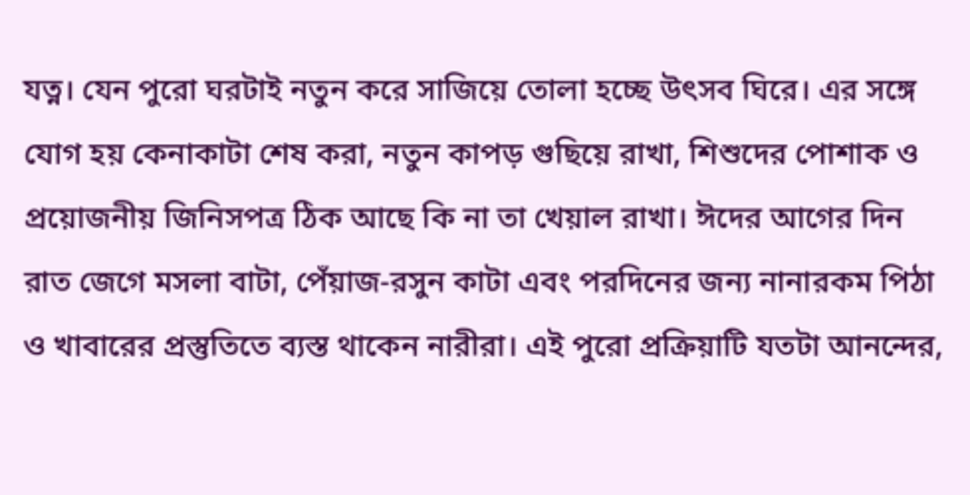যত্ন। যেন পুরো ঘরটাই নতুন করে সাজিয়ে তোলা হচ্ছে উৎসব ঘিরে। এর সঙ্গে যোগ হয় কেনাকাটা শেষ করা, নতুন কাপড় গুছিয়ে রাখা, শিশুদের পোশাক ও প্রয়োজনীয় জিনিসপত্র ঠিক আছে কি না তা খেয়াল রাখা। ঈদের আগের দিন রাত জেগে মসলা বাটা, পেঁয়াজ-রসুন কাটা এবং পরদিনের জন্য নানারকম পিঠা ও খাবারের প্রস্তুতিতে ব্যস্ত থাকেন নারীরা। এই পুরো প্রক্রিয়াটি যতটা আনন্দের,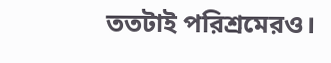ততটাই পরিশ্রমেরও।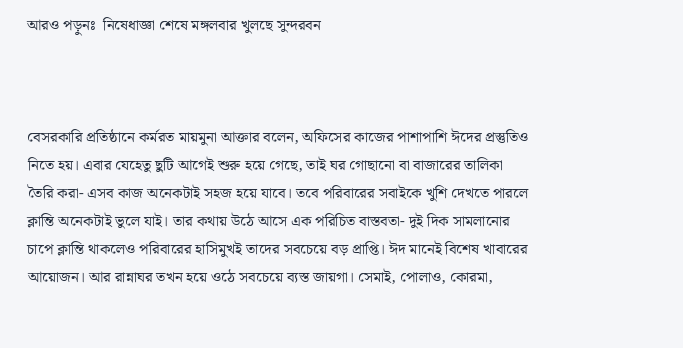আরও পড়ুনঃ  নিষেধাজ্ঞা শেষে মঙ্গলবার খুলছে সুন্দরবন



বেসরকারি প্রতিষ্ঠানে কর্মরত মায়মুনা আক্তার বলেন, অফিসের কাজের পাশাপাশি ঈদের প্রস্তুতিও নিতে হয়। এবার যেহেতু ছুটি আগেই শুরু হয়ে গেছে, তাই ঘর গোছানো বা বাজারের তালিকা তৈরি করা- এসব কাজ অনেকটাই সহজ হয়ে যাবে। তবে পরিবারের সবাইকে খুশি দেখতে পারলে ক্লান্তি অনেকটাই ভুলে যাই। তার কথায় উঠে আসে এক পরিচিত বাস্তবতা- দুই দিক সামলানোর চাপে ক্লান্তি থাকলেও পরিবারের হাসিমুখই তাদের সবচেয়ে বড় প্রাপ্তি। ঈদ মানেই বিশেষ খাবারের আয়োজন। আর রান্নাঘর তখন হয়ে ওঠে সবচেয়ে ব্যস্ত জায়গা। সেমাই, পোলাও, কোরমা,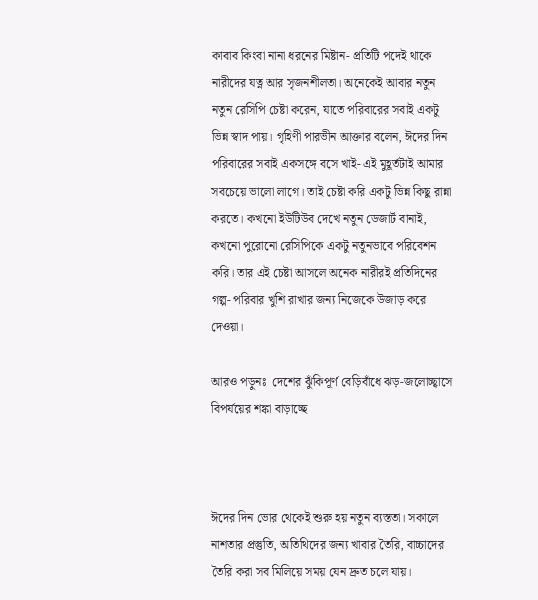কাবাব কিংবা নানা ধরনের মিষ্টান- প্রতিটি পদেই থাকে নারীদের যত্ন আর সৃজনশীলতা। অনেকেই আবার নতুন নতুন রেসিপি চেষ্টা করেন, যাতে পরিবারের সবাই একটু ভিন্ন স্বাদ পায়। গৃহিণী পারভীন আক্তার বলেন, ঈদের দিন পরিবারের সবাই একসঙ্গে বসে খাই- এই মুহূর্তটাই আমার সবচেয়ে ভালো লাগে। তাই চেষ্টা করি একটু ভিন্ন কিছু রান্না করতে। কখনো ইউটিউব দেখে নতুন ডেজার্ট বানাই, কখনো পুরোনো রেসিপিকে একটু নতুনভাবে পরিবেশন করি। তার এই চেষ্টা আসলে অনেক নারীরই প্রতিদিনের গল্প- পরিবার খুশি রাখার জন্য নিজেকে উজাড় করে দেওয়া।

আরও পড়ুনঃ  দেশের ঝুঁকিপূর্ণ বেড়িবাঁধে ঝড়-জলোচ্ছ্বাসে বিপর্যয়ের শঙ্কা বাড়াচ্ছে



ঈদের দিন ভোর থেকেই শুরু হয় নতুন ব্যস্ততা। সকালে নাশতার প্রস্তুতি, অতিথিদের জন্য খাবার তৈরি, বাচ্চাদের তৈরি করা সব মিলিয়ে সময় যেন দ্রুত চলে যায়।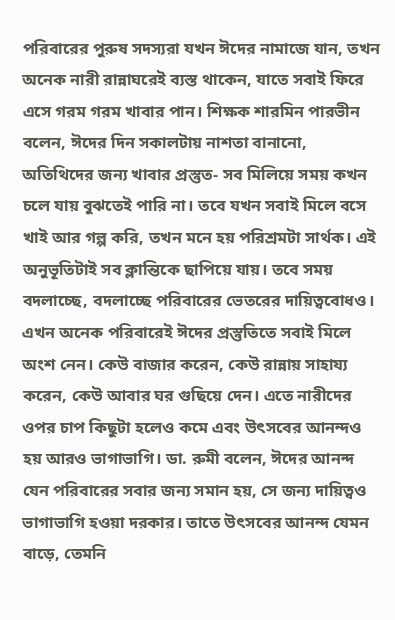পরিবারের পুরুষ সদস্যরা যখন ঈদের নামাজে যান, তখন অনেক নারী রান্নাঘরেই ব্যস্ত থাকেন, যাতে সবাই ফিরে এসে গরম গরম খাবার পান। শিক্ষক শারমিন পারভীন বলেন, ঈদের দিন সকালটায় নাশতা বানানো, অতিথিদের জন্য খাবার প্রস্তুত- সব মিলিয়ে সময় কখন চলে যায় বুঝতেই পারি না। তবে যখন সবাই মিলে বসে খাই আর গল্প করি, তখন মনে হয় পরিশ্রমটা সার্থক। এই অনুভূতিটাই সব ক্লান্তিকে ছাপিয়ে যায়। তবে সময় বদলাচ্ছে, বদলাচ্ছে পরিবারের ভেতরের দায়িত্ববোধও। এখন অনেক পরিবারেই ঈদের প্রস্তুতিতে সবাই মিলে অংশ নেন। কেউ বাজার করেন, কেউ রান্নায় সাহায্য করেন, কেউ আবার ঘর গুছিয়ে দেন। এতে নারীদের ওপর চাপ কিছুটা হলেও কমে এবং উৎসবের আনন্দও হয় আরও ভাগাভাগি। ডা. রুমী বলেন, ঈদের আনন্দ যেন পরিবারের সবার জন্য সমান হয়, সে জন্য দায়িত্বও ভাগাভাগি হওয়া দরকার। তাতে উৎসবের আনন্দ যেমন বাড়ে, তেমনি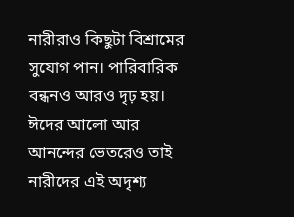নারীরাও কিছুটা বিশ্রামের সুযোগ পান। পারিবারিক বন্ধনও আরও দৃঢ় হয়। ঈদের আলো আর আনন্দের ভেতরেও তাই নারীদের এই অদৃশ্য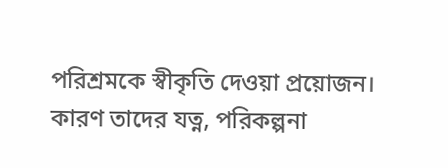পরিশ্রমকে স্বীকৃতি দেওয়া প্রয়োজন। কারণ তাদের যত্ন, পরিকল্পনা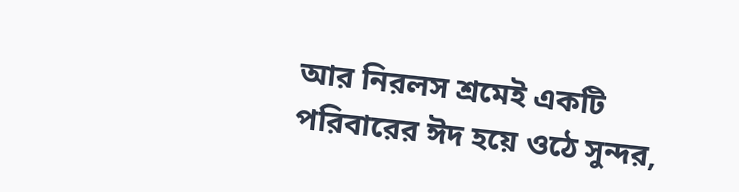আর নিরলস শ্রমেই একটি পরিবারের ঈদ হয়ে ওঠে সুন্দর,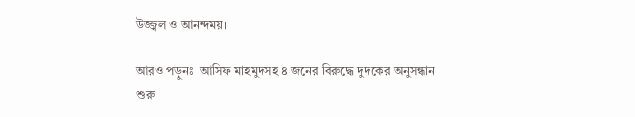উজ্জ্বল ও আনন্দময়।

আরও পড়ুনঃ  আসিফ মাহমুদসহ ৪ জনের বিরুদ্ধে দুদকের অনুসন্ধান শুরু